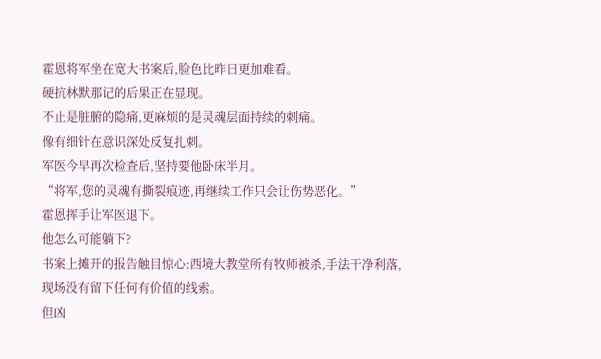霍恩将军坐在宽大书案后,脸色比昨日更加难看。
硬抗林默那记的后果正在显现。
不止是脏腑的隐痛,更麻烦的是灵魂层面持续的刺痛。
像有细针在意识深处反复扎刺。
军医今早再次检查后,坚持要他卧床半月。
“将军,您的灵魂有撕裂痕迹,再继续工作只会让伤势恶化。”
霍恩挥手让军医退下。
他怎么可能躺下?
书案上摊开的报告触目惊心:西境大教堂所有牧师被杀,手法干净利落,现场没有留下任何有价值的线索。
但凶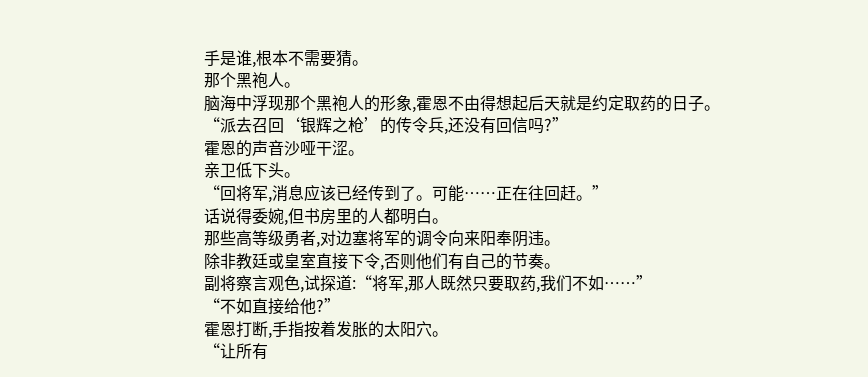手是谁,根本不需要猜。
那个黑袍人。
脑海中浮现那个黑袍人的形象,霍恩不由得想起后天就是约定取药的日子。
“派去召回‘银辉之枪’的传令兵,还没有回信吗?”
霍恩的声音沙哑干涩。
亲卫低下头。
“回将军,消息应该已经传到了。可能……正在往回赶。”
话说得委婉,但书房里的人都明白。
那些高等级勇者,对边塞将军的调令向来阳奉阴违。
除非教廷或皇室直接下令,否则他们有自己的节奏。
副将察言观色,试探道:“将军,那人既然只要取药,我们不如……”
“不如直接给他?”
霍恩打断,手指按着发胀的太阳穴。
“让所有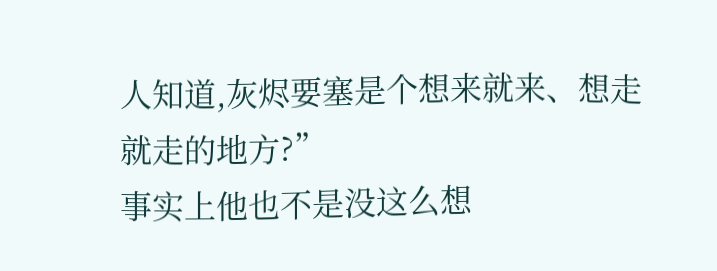人知道,灰烬要塞是个想来就来、想走就走的地方?”
事实上他也不是没这么想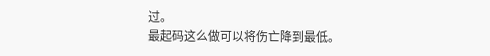过。
最起码这么做可以将伤亡降到最低。